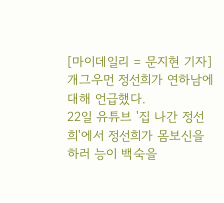[마이데일리 = 문지현 기자] 개그우먼 정선희가 연하남에 대해 언급했다.
22일 유튜브 '집 나간 정선희'에서 정선희가 몸보신을 하러 능이 백숙을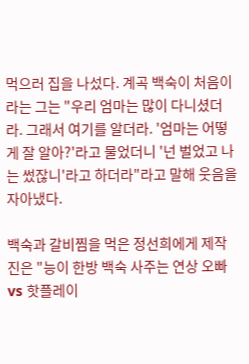먹으러 집을 나섰다. 계곡 백숙이 처음이라는 그는 "우리 엄마는 많이 다니셨더라. 그래서 여기를 알더라. '엄마는 어떻게 잘 알아?'라고 물었더니 '넌 벌었고 나는 썼잖니'라고 하더라"라고 말해 웃음을 자아냈다.

백숙과 갈비찜을 먹은 정선희에게 제작진은 "능이 한방 백숙 사주는 연상 오빠 vs 핫플레이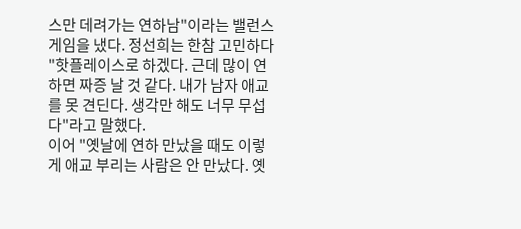스만 데려가는 연하남"이라는 밸런스 게임을 냈다. 정선희는 한참 고민하다 "핫플레이스로 하겠다. 근데 많이 연하면 짜증 날 것 같다. 내가 남자 애교를 못 견딘다. 생각만 해도 너무 무섭다"라고 말했다.
이어 "옛날에 연하 만났을 때도 이렇게 애교 부리는 사람은 안 만났다. 옛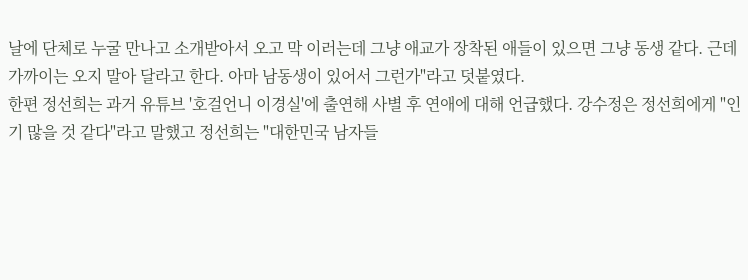날에 단체로 누굴 만나고 소개받아서 오고 막 이러는데 그냥 애교가 장착된 애들이 있으면 그냥 동생 같다. 근데 가까이는 오지 말아 달라고 한다. 아마 남동생이 있어서 그런가"라고 덧붙였다.
한편 정선희는 과거 유튜브 '호걸언니 이경실'에 출연해 사별 후 연애에 대해 언급했다. 강수정은 정선희에게 "인기 많을 것 같다"라고 말했고 정선희는 "대한민국 남자들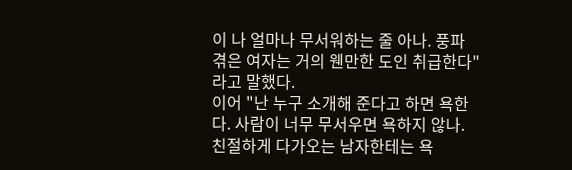이 나 얼마나 무서워하는 줄 아나. 풍파 겪은 여자는 거의 웬만한 도인 취급한다"라고 말했다.
이어 "난 누구 소개해 준다고 하면 욕한다. 사람이 너무 무서우면 욕하지 않나. 친절하게 다가오는 남자한테는 욕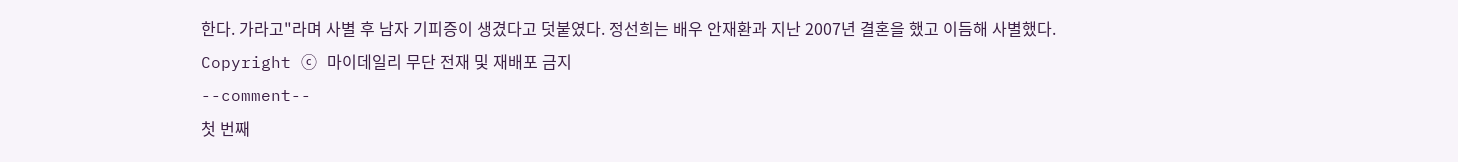한다. 가라고"라며 사별 후 남자 기피증이 생겼다고 덧붙였다. 정선희는 배우 안재환과 지난 2007년 결혼을 했고 이듬해 사별했다.
Copyright ⓒ 마이데일리 무단 전재 및 재배포 금지
--comment--
첫 번째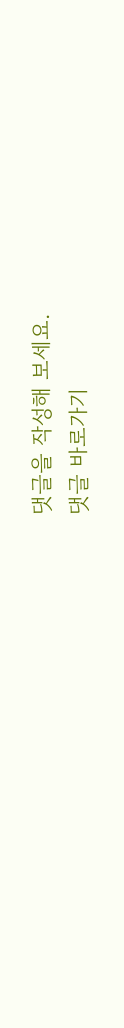댓글을 작성해 보세요.
댓글 바로가기